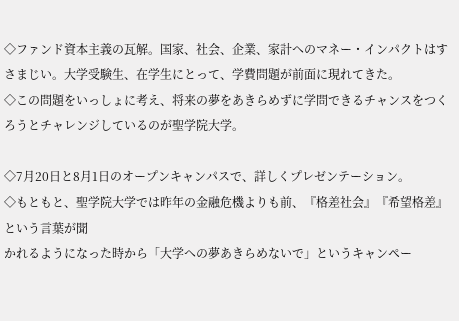◇ファンド資本主義の瓦解。国家、社会、企業、家計へのマネー・インパクトはすさまじい。大学受験生、在学生にとって、学費問題が前面に現れてきた。
◇この問題をいっしょに考え、将来の夢をあきらめずに学問できるチャンスをつくろうとチャレンジしているのが聖学院大学。

◇7月20日と8月1日のオープンキャンパスで、詳しくプレゼンテーション。
◇もともと、聖学院大学では昨年の金融危機よりも前、『格差社会』『希望格差』という言葉が聞
かれるようになった時から「大学への夢あきらめないで」というキャンペー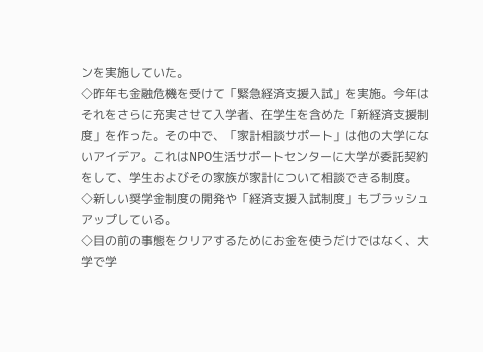ンを実施していた。
◇昨年も金融危機を受けて「緊急経済支援入試」を実施。今年はそれをさらに充実させて入学者、在学生を含めた「新経済支援制度」を作った。その中で、「家計相談サポート」は他の大学にないアイデア。これはNPO生活サポートセンターに大学が委託契約をして、学生およびその家族が家計について相談できる制度。
◇新しい奨学金制度の開発や「経済支援入試制度」もブラッシュアップしている。
◇目の前の事態をクリアするためにお金を使うだけではなく、大学で学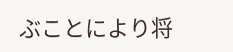ぶことにより将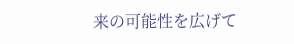来の可能性を広げて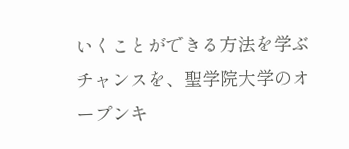いくことができる方法を学ぶチャンスを、聖学院大学のオープンキ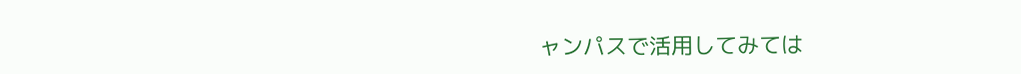ャンパスで活用してみては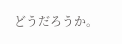どうだろうか。